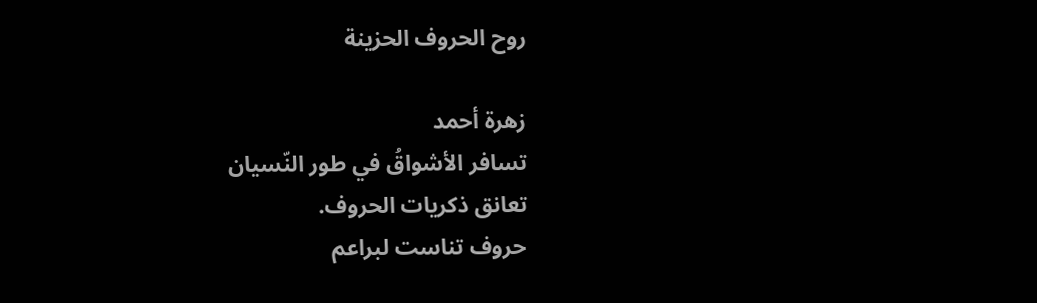روح الحروف الحزينة

زهرة أحمد
تسافر الأشواقُ في طور النّسيان
تعانق ذكريات الحروف.
حروف تناست لبراعم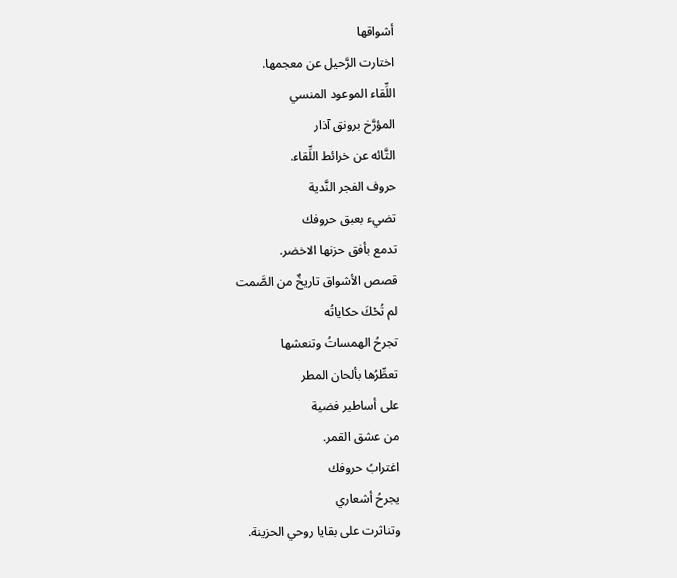أشواقها
اختارت الرَّحيل عن معجمها.
اللِّقاء الموعود المنسي
المؤرَّخ برونق آذار
التَّائه عن خرائط اللِّقاء.
حروف الفجر النَّدية
تضيء بعبق حروفك
تدمع بأفق حزنها الاخضر.
قصص الأشواق تاريخٌ من الصَّمت
لم تُحْكَ حكاياتُه
تجرحُ الهمساتُ وتنعشها
تعطِّرُها بألحان المطر
على أساطير فضية
من عشق القمر.
اغترابُ حروفك
يجرحُ أشعاري
وتناثرت على بقايا روحي الحزينة.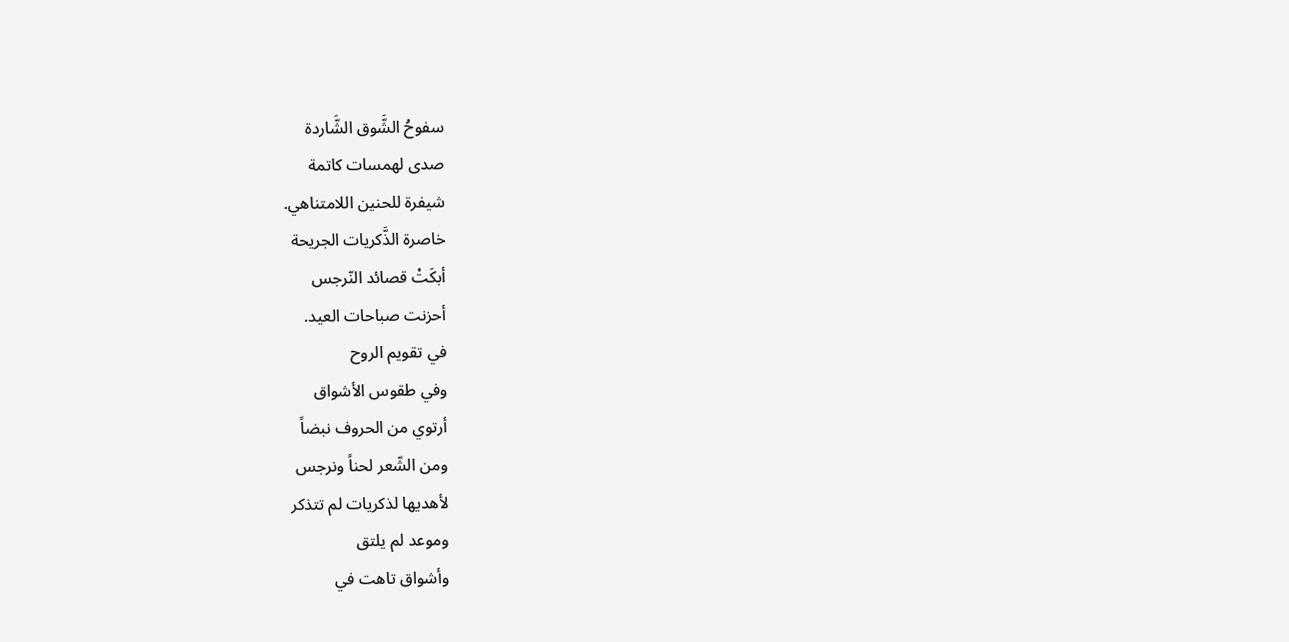سفوحُ الشَّوق الشَّاردة
صدى لهمسات كاتمة
شيفرة للحنين اللامتناهي.
خاصرة الذَّكريات الجريحة
أبكَتْ قصائد النّرجس
أحزنت صباحات العيد.
في تقويم الروح
وفي طقوس الأشواق
أرتوي من الحروف نبضاً
ومن الشّعر لحناً ونرجس
لأهديها لذكريات لم تتذكر
وموعد لم يلتق
وأشواق تاهت في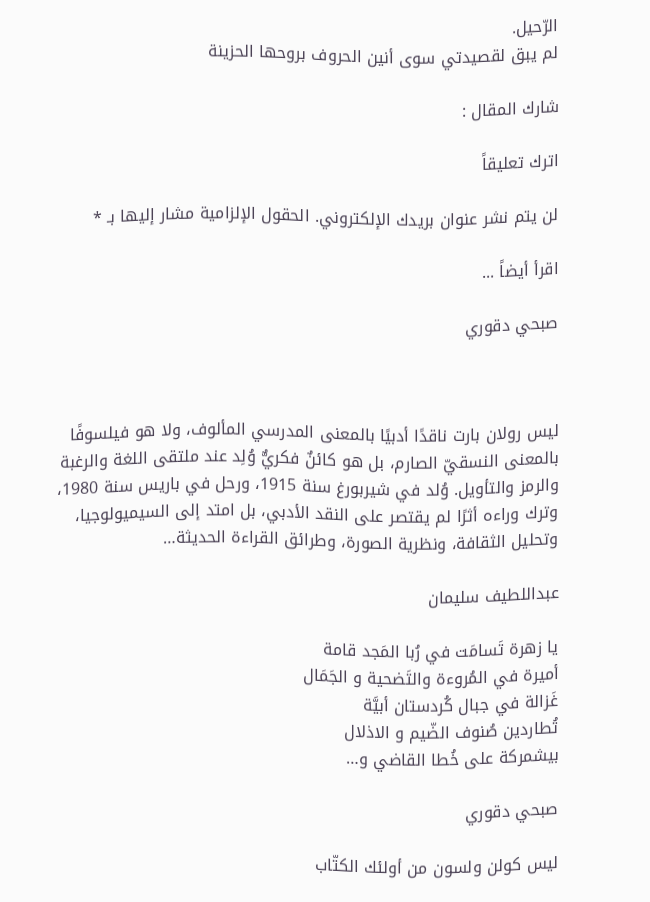الرّحيل.
لم يبق لقصيدتي سوى أنين الحروف بروحها الحزينة

شارك المقال :

اترك تعليقاً

لن يتم نشر عنوان بريدك الإلكتروني. الحقول الإلزامية مشار إليها بـ *

اقرأ أيضاً ...

صبحي دقوري



ليس رولان بارت ناقدًا أدبيًا بالمعنى المدرسي المألوف، ولا هو فيلسوفًا بالمعنى النسقيّ الصارم، بل هو كائنٌ فكريٌّ وُلِد عند ملتقى اللغة والرغبة والرمز والتأويل. وُلد في شيربورغ سنة 1915، ورحل في باريس سنة 1980، وترك وراءه أثرًا لم يقتصر على النقد الأدبي، بل امتد إلى السيميولوجيا، وتحليل الثقافة، ونظرية الصورة، وطرائق القراءة الحديثة…

عبداللطيف سليمان

يا زهرة تَسامَت في رُبا المَجد قامة
أميرة في المُروءة والتَضحية و الجَمَال
غَزالة في جبال كُردستان أبيَّة
تُطاردين صُنوف الضّيم و الاذلال
بيشمركة على خُطا القاضي و…

صبحي دقوري

ليس كولن ولسون من أولئك الكتّاب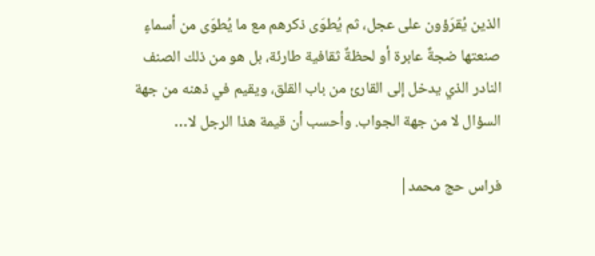الذين يُقرَؤون على عجل، ثم يُطوَى ذكرهم مع ما يُطوَى من أسماءٍ صنعتها ضجةٌ عابرة أو لحظةٌ ثقافية طارئة، بل هو من ذلك الصنف النادر الذي يدخل إلى القارئ من باب القلق، ويقيم في ذهنه من جهة السؤال لا من جهة الجواب. وأحسب أن قيمة هذا الرجل لا…

فراس حج محمد|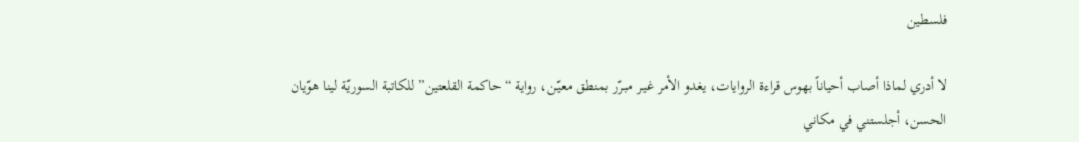فلسطين

لا أدري لماذا أصاب أحياناً بهوس قراءة الروايات، يغدو الأمر غيـر مبـرّر بمنطق معيّـن، رواية “حاكمة القلعتين” للكاتبة السوريّة لينا هوّيان الحسن، أجلستني في مكاني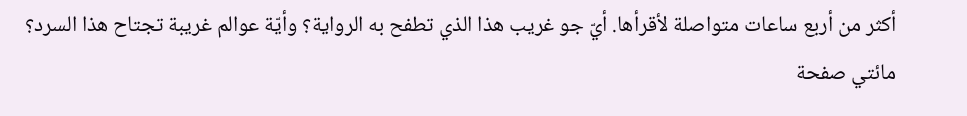أكثر من أربع ساعات متواصلة لأقرأها. أيّ جو غريب هذا الذي تطفح به الرواية؟ وأيّة عوالم غريبة تجتاح هذا السرد؟ مائتي صفحة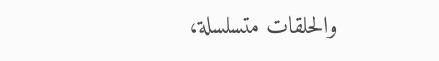والحلقات متسلسلة،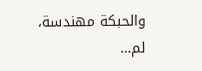والحبكة مهندسة، لم…